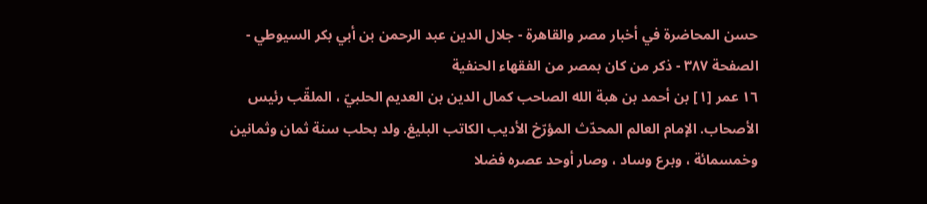حسن المحاضرة في أخبار مصر والقاهرة - جلال الدين عبد الرحمن بن أبي بكر السيوطي - الصفحة ٣٨٧ - ذكر من كان بمصر من الفقهاء الحنفية
١٦ عمر [١] بن أحمد بن هبة الله الصاحب كمال الدين بن العديم الحلبيّ ، الملقّب رئيس الأصحاب. الإمام العالم المحدّث المؤرّخ الأديب الكاتب البليغ. ولد بحلب سنة ثمان وثمانين وخمسمائة ، وبرع وساد ، وصار أوحد عصره فضلا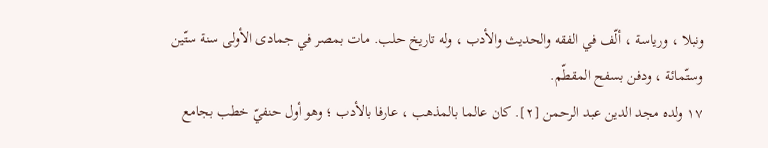ونبلا ، ورياسة ، ألّف في الفقه والحديث والأدب ، وله تاريخ حلب. مات بمصر في جمادى الأولى سنة ستّين وستّمائة ، ودفن بسفح المقطّم.
١٧ ولده مجد الدين عبد الرحمن [٢]. كان عالما بالمذهب ، عارفا بالأدب ؛ وهو أول حنفيّ خطب بجامع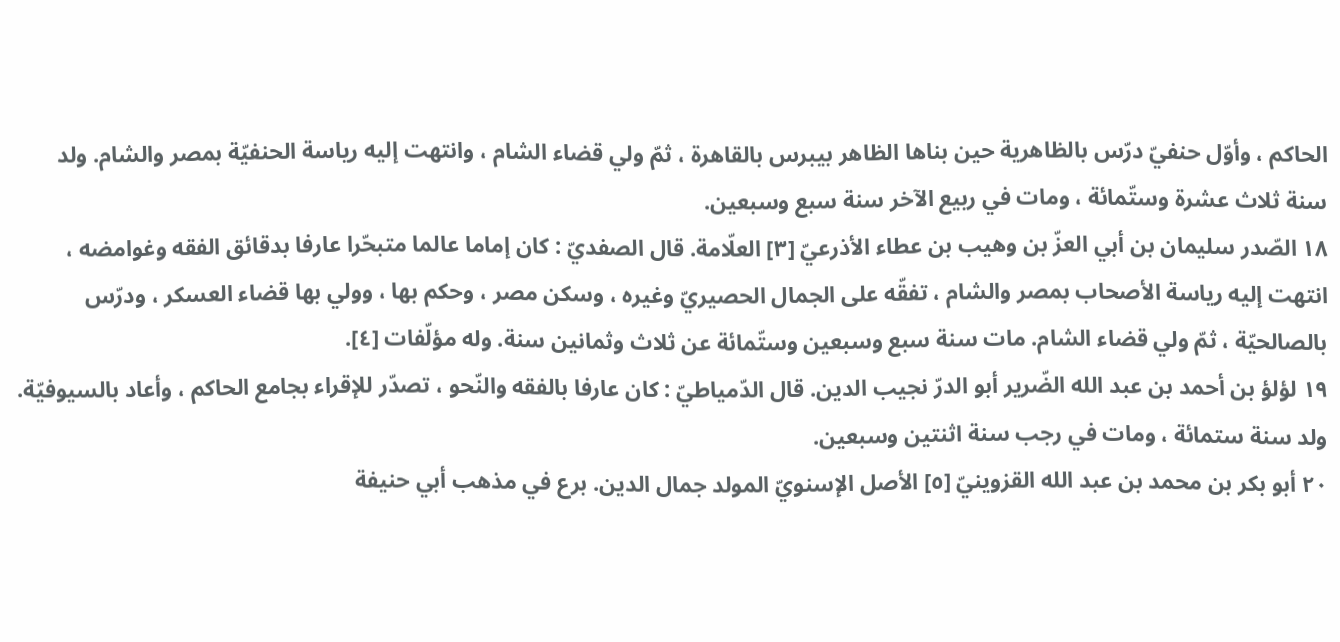الحاكم ، وأوّل حنفيّ درّس بالظاهرية حين بناها الظاهر بيبرس بالقاهرة ، ثمّ ولي قضاء الشام ، وانتهت إليه رياسة الحنفيّة بمصر والشام. ولد سنة ثلاث عشرة وستّمائة ، ومات في ربيع الآخر سنة سبع وسبعين.
١٨ الصّدر سليمان بن أبي العزّ بن وهيب بن عطاء الأذرعيّ [٣] العلّامة. قال الصفديّ : كان إماما عالما متبحّرا عارفا بدقائق الفقه وغوامضه ، انتهت إليه رياسة الأصحاب بمصر والشام ، تفقّه على الجمال الحصيريّ وغيره ، وسكن مصر ، وحكم بها ، وولي بها قضاء العسكر ، ودرّس بالصالحيّة ، ثمّ ولي قضاء الشام. مات سنة سبع وسبعين وستّمائة عن ثلاث وثمانين سنة. وله مؤلّفات [٤].
١٩ لؤلؤ بن أحمد بن عبد الله الضّرير أبو الدرّ نجيب الدين. قال الدّمياطيّ : كان عارفا بالفقه والنّحو ، تصدّر للإقراء بجامع الحاكم ، وأعاد بالسيوفيّة. ولد سنة ستمائة ، ومات في رجب سنة اثنتين وسبعين.
٢٠ أبو بكر بن محمد بن عبد الله القزوينيّ [٥] الأصل الإسنويّ المولد جمال الدين. برع في مذهب أبي حنيفة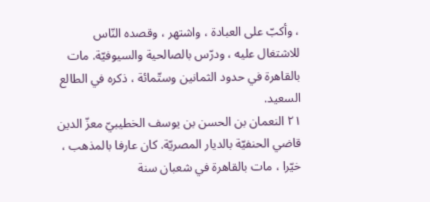، وأكبّ على العبادة ، واشتهر ، وقصده النّاس للاشتغال عليه ، ودرّس بالصالحية والسيوفيّة. مات بالقاهرة في حدود الثمانين وستّمائة ، ذكره في الطالع السعيد.
٢١ النعمان بن الحسن بن يوسف الخطيبيّ معزّ الدين قاضي الحنفيّة بالديار المصريّة. كان عارفا بالمذهب ، خيّرا ، مات بالقاهرة في شعبان سنة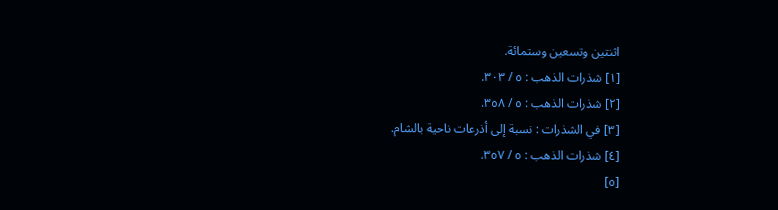اثنتين وتسعين وستمائة.
[١] شذرات الذهب : ٥ / ٣٠٣.
[٢] شذرات الذهب : ٥ / ٣٥٨.
[٣] في الشذرات : نسبة إلى أذرعات ناحية بالشام.
[٤] شذرات الذهب : ٥ / ٣٥٧.
[٥]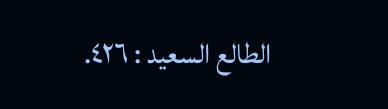الطالع السعيد : ٤٢٦.